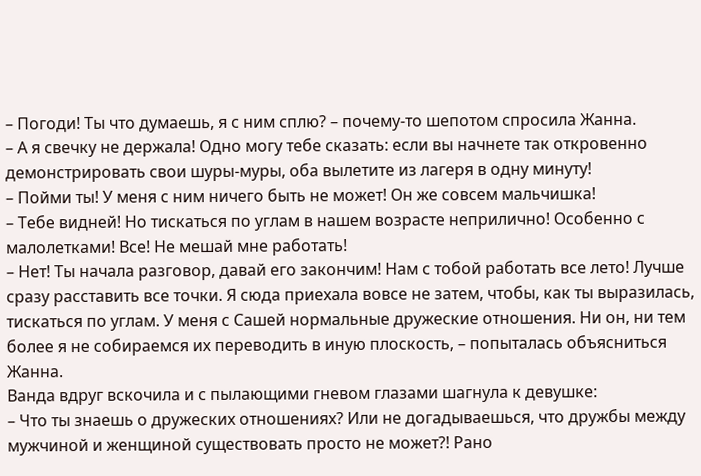– Погоди! Ты что думаешь, я с ним сплю? – почему-то шепотом спросила Жанна.
– А я свечку не держала! Одно могу тебе сказать: если вы начнете так откровенно демонстрировать свои шуры-муры, оба вылетите из лагеря в одну минуту!
– Пойми ты! У меня с ним ничего быть не может! Он же совсем мальчишка!
– Тебе видней! Но тискаться по углам в нашем возрасте неприлично! Особенно с малолетками! Все! Не мешай мне работать!
– Нет! Ты начала разговор, давай его закончим! Нам с тобой работать все лето! Лучше сразу расставить все точки. Я сюда приехала вовсе не затем, чтобы, как ты выразилась, тискаться по углам. У меня с Сашей нормальные дружеские отношения. Ни он, ни тем более я не собираемся их переводить в иную плоскость, – попыталась объясниться Жанна.
Ванда вдруг вскочила и с пылающими гневом глазами шагнула к девушке:
– Что ты знаешь о дружеских отношениях? Или не догадываешься, что дружбы между мужчиной и женщиной существовать просто не может?! Рано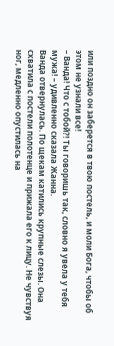или поздно он заберется в твою постель, и моли Бога, чтобы об этом не узнали все!
– Ванда! Что с тобой?! Ты говоришь так, словно я увела у тебя мужа! – удивленно сказала Жанна.
Ванда отвернулась. По щекам катились крупные слезы. Она схватила с постели полотенце и прижала его к лицу. Не чувствуя ног, медленно опустилась на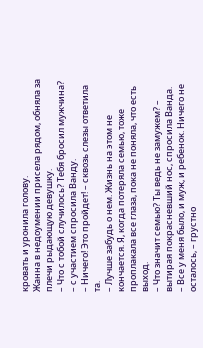кровать и уронила голову.
Жанна в недоумении присела рядом, обняла за плечи рыдающую девушку.
– Что с тобой случилось? Тебя бросил мужчина? – с участием спросила Ванду.
– Ничего! Это пройдет! – сквозь слезы ответила та.
– Лучше забудь о нем. Жизнь на этом не кончается. Я, когда потеряла семью, тоже проплакала все глаза, пока не поняла, что есть выход.
– Что значит семью? Ты ведь не замужем? – вытирая покрасневший нос, спросила Ванда.
– Все у меня было, и муж, и ребенок. Ничего не осталось, – грустно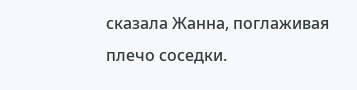сказала Жанна, поглаживая плечо соседки.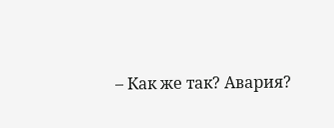– Как же так? Авария?